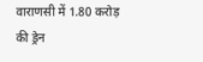वाराणसी में 1.80 करोड़ की ड्रेन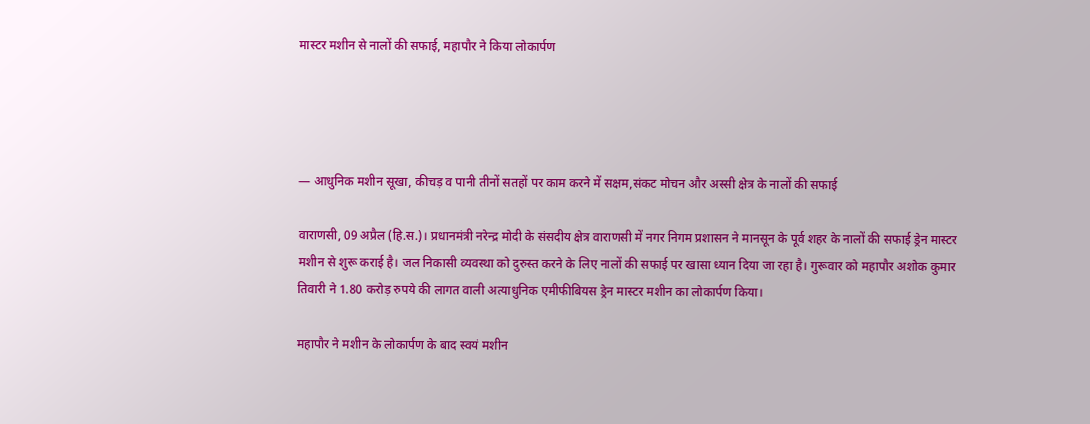मास्टर मशीन से नालों की सफाई, महापौर ने किया लोकार्पण




— आधुनिक मशीन सूखा, कीचड़ व पानी तीनों सतहों पर काम करने में सक्षम,संकट मोचन और अस्सी क्षेत्र के नालों की सफाई

वाराणसी, 09 अप्रैल (हि.स.)। प्रधानमंत्री नरेन्द्र मोदी के संसदीय क्षेत्र वाराणसी में नगर निगम प्रशासन ने मानसून के पूर्व शहर के नालों की सफाई ड्रेन मास्टर मशीन से शुरू कराई है। जल निकासी व्यवस्था को दुरुस्त करने के लिए नालों की सफाई पर खासा ध्यान दिया जा रहा है। गुरूवार को महापौर अशोक कुमार तिवारी ने 1.80 करोड़ रुपये की लागत वाली अत्याधुनिक एमीफीबियस ड्रेन मास्टर मशीन का लोकार्पण किया।

महापौर ने मशीन के लोकार्पण के बाद स्वयं मशीन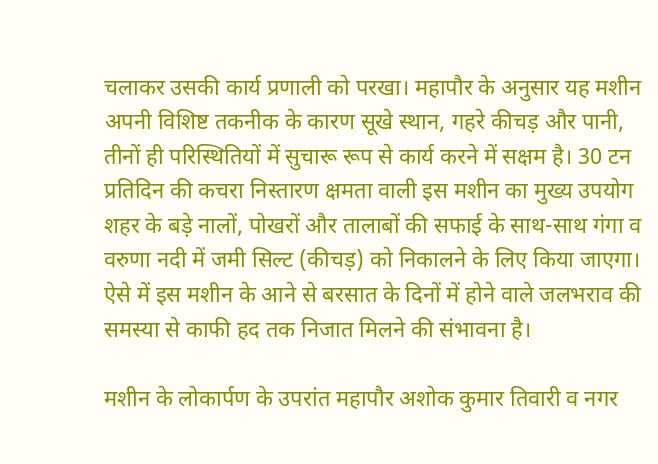चलाकर उसकी कार्य प्रणाली को परखा। महापौर के अनुसार यह मशीन अपनी विशिष्ट तकनीक के कारण सूखे स्थान, गहरे कीचड़ और पानी, तीनों ही परिस्थितियों में सुचारू रूप से कार्य करने में सक्षम है। 30 टन प्रतिदिन की कचरा निस्तारण क्षमता वाली इस मशीन का मुख्य उपयोग शहर के बड़े नालों, पोखरों और तालाबों की सफाई के साथ-साथ गंगा व वरुणा नदी में जमी सिल्ट (कीचड़) को निकालने के लिए किया जाएगा। ऐसे में इस मशीन के आने से बरसात के दिनों में होने वाले जलभराव की समस्या से काफी हद तक निजात मिलने की संभावना है।

मशीन के लोकार्पण के उपरांत महापौर अशोक कुमार तिवारी व नगर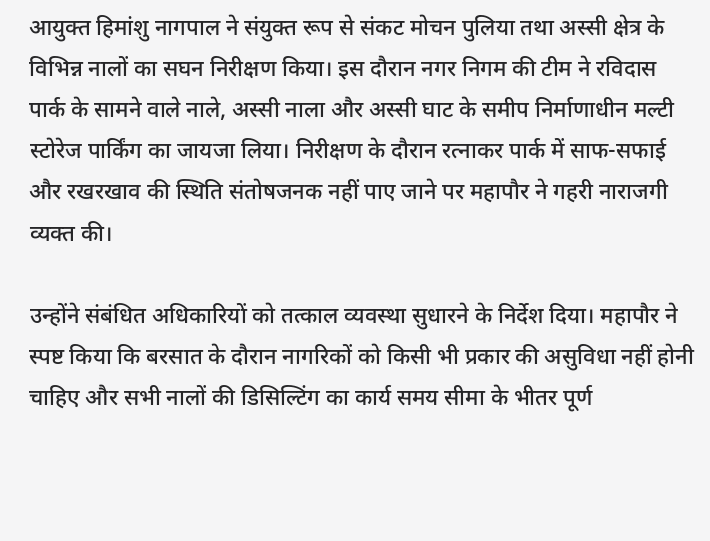आयुक्त हिमांशु नागपाल ने संयुक्त रूप से संकट मोचन पुलिया तथा अस्सी क्षेत्र के विभिन्न नालों का सघन निरीक्षण किया। इस दौरान नगर निगम की टीम ने रविदास पार्क के सामने वाले नाले, अस्सी नाला और अस्सी घाट के समीप निर्माणाधीन मल्टी स्टोरेज पार्किंग का जायजा लिया। निरीक्षण के दौरान रत्नाकर पार्क में साफ-सफाई और रखरखाव की स्थिति संतोषजनक नहीं पाए जाने पर महापौर ने गहरी नाराजगी व्यक्त की।

उन्होंने संबंधित अधिकारियों को तत्काल व्यवस्था सुधारने के निर्देश दिया। महापौर ने स्पष्ट किया कि बरसात के दौरान नागरिकों को किसी भी प्रकार की असुविधा नहीं होनी चाहिए और सभी नालों की डिसिल्टिंग का कार्य समय सीमा के भीतर पूर्ण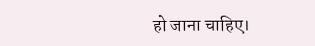हो जाना चाहिए।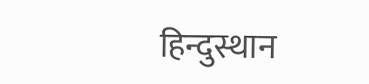हिन्दुस्थान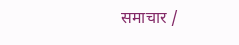समाचार /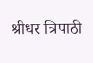श्रीधर त्रिपाठी